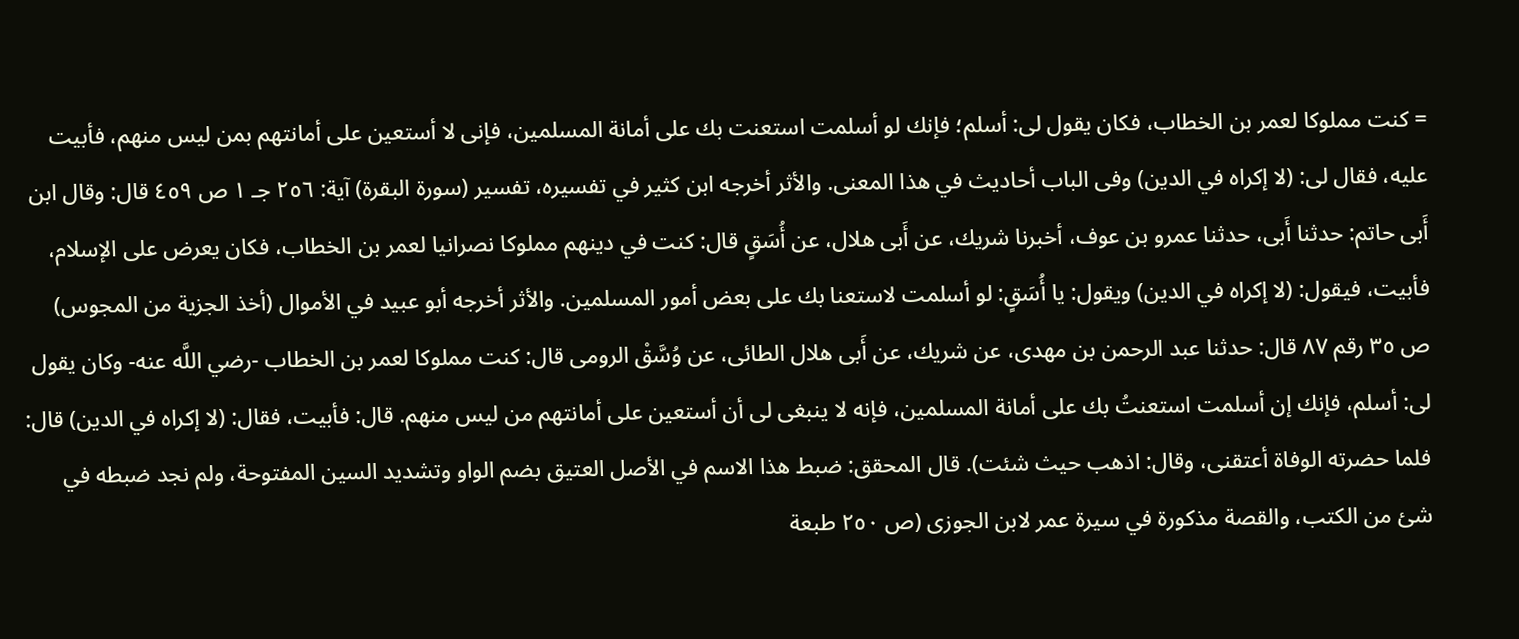= كنت مملوكا لعمر بن الخطاب، فكان يقول لى: أسلم؛ فإنك لو أسلمت استعنت بك على أمانة المسلمين، فإنى لا أستعين على أمانتهم بمن ليس منهم، فأبيت عليه، فقال لى: (لا إكراه في الدين) وفى الباب أحاديث في هذا المعنى. والأثر أخرجه ابن كثير في تفسيره، تفسير (سورة البقرة) آية: ٢٥٦ جـ ١ ص ٤٥٩ قال: وقال ابن أَبى حاتم: حدثنا أَبى، حدثنا عمرو بن عوف، أخبرنا شريك، عن أَبى هلال، عن أُسَقٍ قال: كنت في دينهم مملوكا نصرانيا لعمر بن الخطاب، فكان يعرض على الإسلام، فأبيت، فيقول: (لا إكراه في الدين) ويقول: يا أُسَقٍ: لو أسلمت لاستعنا بك على بعض أمور المسلمين. والأثر أخرجه أبو عبيد في الأموال (أخذ الجزية من المجوس) ص ٣٥ رقم ٨٧ قال: حدثنا عبد الرحمن بن مهدى، عن شريك، عن أَبى هلال الطائى، عن وُسَّقْ الرومى قال: كنت مملوكا لعمر بن الخطاب -رضي اللَّه عنه- وكان يقول لى: أسلم، فإنك إن أسلمت استعنتُ بك على أمانة المسلمين، فإنه لا ينبغى لى أن أستعين على أمانتهم من ليس منهم. قال: فأبيت، فقال: (لا إكراه في الدين) قال: فلما حضرته الوفاة أعتقنى، وقال: اذهب حيث شئت). قال المحقق: ضبط هذا الاسم في الأصل العتيق بضم الواو وتشديد السين المفتوحة، ولم نجد ضبطه في شئ من الكتب، والقصة مذكورة في سيرة عمر لابن الجوزى (ص ٢٥٠ طبعة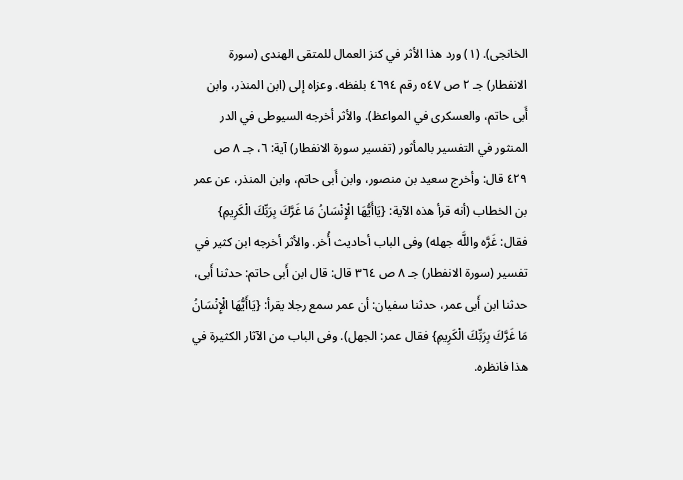الخانجى). (١) ورد هذا الأثر في كنز العمال للمتقى الهندى (سورة الانفطار) جـ ٢ ص ٥٤٧ رقم ٤٦٩٤ بلفظه. وعزاه إلى (ابن المنذر، وابن أَبى حاتم، والعسكرى في المواعظ). والأثر أخرجه السيوطى في الدر المنثور في التفسير بالمأثور (تفسير سورة الانفطار) آية: ٦، جـ ٨ ص ٤٢٩ قال: وأخرج سعيد بن منصور، وابن أَبى حاتم، وابن المنذر، عن عمر بن الخطاب (أنه قرأ هذه الآية: {يَاأَيُّهَا الْإِنْسَانُ مَا غَرَّكَ بِرَبِّكَ الْكَرِيمِ} فقال: غَرَّه واللَّه جهله) وفى الباب أحاديث أُخر. والأثر أخرجه ابن كثير في تفسير (سورة الانفطار) جـ ٨ ص ٣٦٤ قال: قال ابن أَبى حاتم: حدثنا أَبى، حدثنا ابن أَبى عمر، حدثنا سفيان: أن عمر سمع رجلا يقرأ: {يَاأَيُّهَا الْإِنْسَانُ مَا غَرَّكَ بِرَبِّكَ الْكَرِيمِ} فقال عمر: الجهل). وفى الباب من الآثار الكثيرة في هذا فانظره.